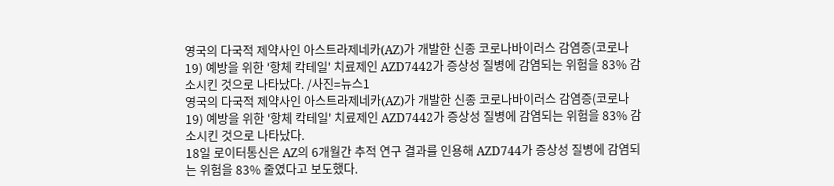영국의 다국적 제약사인 아스트라제네카(AZ)가 개발한 신종 코로나바이러스 감염증(코로나19) 예방을 위한 '항체 칵테일' 치료제인 AZD7442가 증상성 질병에 감염되는 위험을 83% 감소시킨 것으로 나타났다. /사진=뉴스1
영국의 다국적 제약사인 아스트라제네카(AZ)가 개발한 신종 코로나바이러스 감염증(코로나19) 예방을 위한 '항체 칵테일' 치료제인 AZD7442가 증상성 질병에 감염되는 위험을 83% 감소시킨 것으로 나타났다.
18일 로이터통신은 AZ의 6개월간 추적 연구 결과를 인용해 AZD744가 증상성 질병에 감염되는 위험을 83% 줄였다고 보도했다.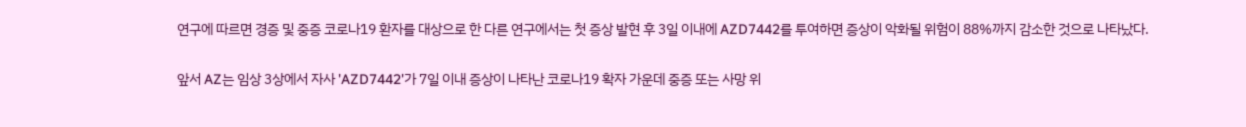연구에 따르면 경증 및 중증 코로나19 환자를 대상으로 한 다른 연구에서는 첫 증상 발현 후 3일 이내에 AZD7442를 투여하면 증상이 악화될 위험이 88%까지 감소한 것으로 나타났다.


앞서 AZ는 임상 3상에서 자사 'AZD7442'가 7일 이내 증상이 나타난 코로나19 확자 가운데 중증 또는 사망 위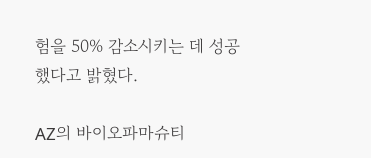험을 50% 감소시키는 데 성공했다고 밝혔다.

AZ의 바이오파마슈티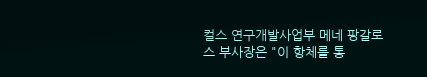컬스 연구개발사업부 메네 팡갈로스 부사장은 "이 항체를 통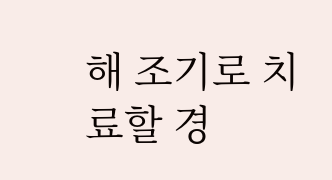해 조기로 치료할 경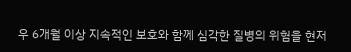우 6개월 이상 지속적인 보호와 함께 심각한 질병의 위험을 현저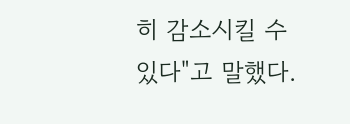히 감소시킬 수 있다"고 말했다.